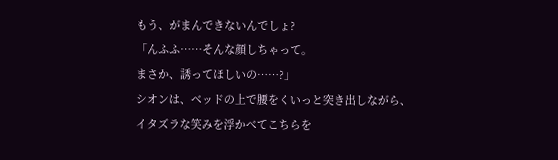もう、がまんできないんでしょ?
「んふふ……そんな顔しちゃって。
まさか、誘ってほしいの……?」
シオンは、ベッドの上で腰をくいっと突き出しながら、
イタズラな笑みを浮かべてこちらを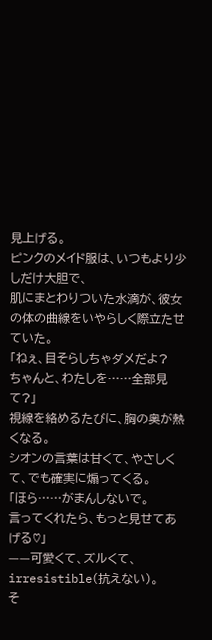見上げる。
ピンクのメイド服は、いつもより少しだけ大胆で、
肌にまとわりついた水滴が、彼女の体の曲線をいやらしく際立たせていた。
「ねぇ、目そらしちゃダメだよ?
ちゃんと、わたしを……全部見て?」
視線を絡めるたびに、胸の奥が熱くなる。
シオンの言葉は甘くて、やさしくて、でも確実に煽ってくる。
「ほら……がまんしないで。
言ってくれたら、もっと見せてあげる♡」
——可愛くて、ズルくて、 irresistible(抗えない)。
そ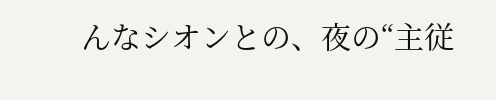んなシオンとの、夜の“主従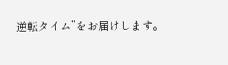逆転タイム”をお届けします。